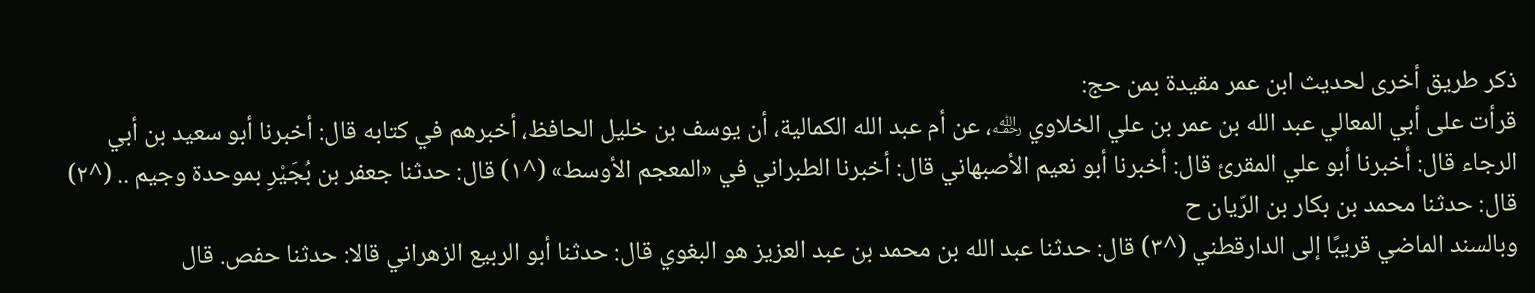ذكر طريق أخرى لحديث ابن عمر مقيدة بمن حج:
قرأت على أبي المعالي عبد الله بن عمر بن علي الخلاوي ﵀، عن أم عبد الله الكمالية، أن يوسف بن خليل الحافظ، أخبرهم في كتابه قال: أخبرنا أبو سعيد بن أبي الرجاء قال: أخبرنا أبو علي المقرئ قال: أخبرنا أبو نعيم الأصبهاني قال: أخبرنا الطبراني في «المعجم الأوسط» (^١) قال: حدثنا جعفر بن بُجَيْرِ بموحدة وجيم .. (^٢) قال: حدثنا محمد بن بكار بن الرّيان ح
وبالسند الماضي قريبًا إلى الدارقطني (^٣) قال: حدثنا عبد الله بن محمد بن عبد العزيز هو البغوي قال: حدثنا أبو الربيع الزهراني قالا: حدثنا حفص. قال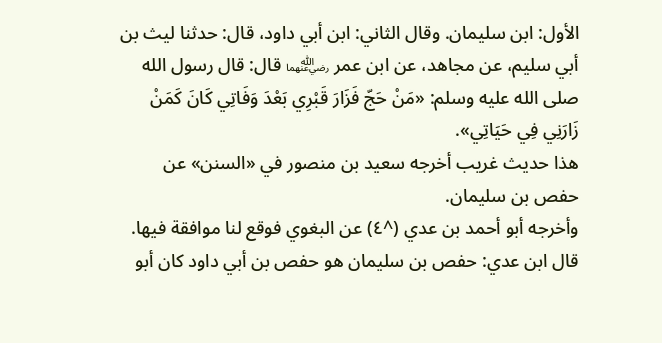الأول: ابن سليمان. وقال الثاني: ابن أبي داود، قال: حدثنا ليث بن أبي سليم، عن مجاهد، عن ابن عمر ﵄ قال: قال رسول الله صلى الله عليه وسلم: «مَنْ حَجّ فَزَارَ قَبْرِي بَعْدَ وَفَاتِي كَانَ كَمَنْ زَارَنِي فِي حَيَاتِي».
هذا حديث غريب أخرجه سعيد بن منصور في «السنن» عن حفص بن سليمان.
وأخرجه أبو أحمد بن عدي (^٤) عن البغوي فوقع لنا موافقة فيها.
قال ابن عدي: حفص بن سليمان هو حفص بن أبي داود كان أبو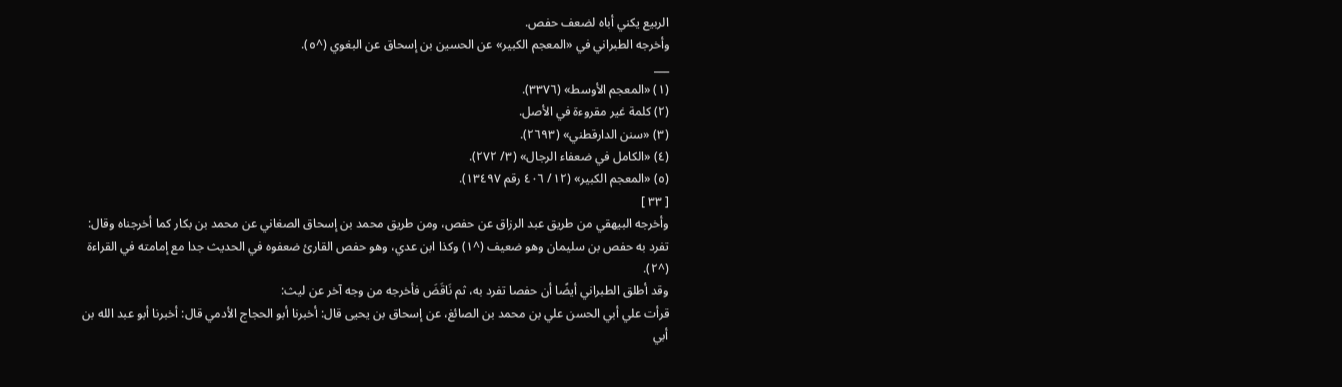الربيع يكني أباه لضعف حفص.
وأخرجه الطبراني في «المعجم الكبير» عن الحسين بن إسحاق عن البغوي (^٥).
___
(١) «المعجم الأوسط» (٣٣٧٦).
(٢) كلمة غير مقروءة في الأصل.
(٣) «سنن الدارقطني» (٢٦٩٣).
(٤) «الكامل في ضعفاء الرجال» (٣/ ٢٧٢).
(٥) «المعجم الكبير» (١٢/ ٤٠٦ رقم ١٣٤٩٧).
[ ٣٣ ]
وأخرجه البيهقي من طريق عبد الرزاق عن حفص، ومن طريق محمد بن إسحاق الصغاني عن محمد بن بكار كما أخرجناه وقال: تفرد به حفص بن سليمان وهو ضعيف (^١) وكذا ابن عدي، وهو حفص القارئ ضعفوه في الحديث جدا مع إمامته في القراءة (^٢).
وقد أطلق الطبراني أيضًا أن حفصا تفرد به، ثم نَاقَضَ فأخرجه من وجه آخر عن ليث:
قرأت علي أبي الحسن علي بن محمد بن الصائغ، عن إسحاق بن يحيى قال: أخبرنا أبو الحجاج الأدمي قال: أخبرنا أبو عبد الله بن أبي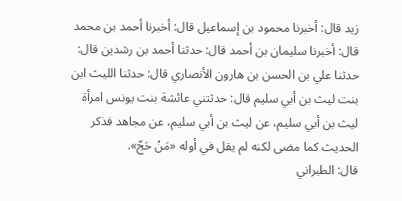زيد قال: أخبرنا محمود بن إسماعيل قال: أخبرنا أحمد بن محمد قال: أخبرنا سليمان بن أحمد قال: حدثنا أحمد بن رشدين قال: حدثنا علي بن الحسن بن هارون الأنصاري قال: حدثنا الليث ابن بنت ليث بن أبي سليم قال: حدثتني عائشة بنت يونس امرأة ليث بن أبي سليم، عن ليث بن أبي سليم، عن مجاهد فذكر الحديث كما مضى لكنه لم يقل في أوله «مَنْ حَجّ».
قال: الطبراني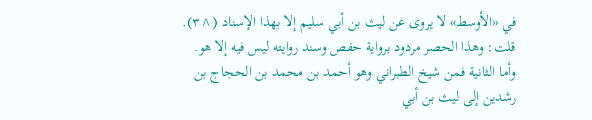في «الأوسط» لا يروى عن ليث بن أبي سليم إلا بهذا الإسناد (^٣).
قلت: وهذا الحصر مردود برواية حفص وسند روايته ليس فيه إلا هو.
وأما الثانية فمن شيخ الطبراني وهو أحمد بن محمد بن الحجاج بن رشدين إلى ليث بن أبي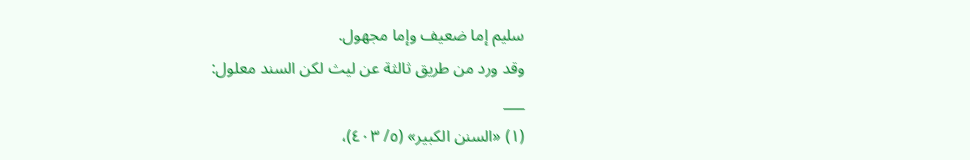سليم إما ضعيف وإما مجهول.
وقد ورد من طريق ثالثة عن ليث لكن السند معلول:
___
(١) «السنن الكبير» (٥/ ٤٠٣)،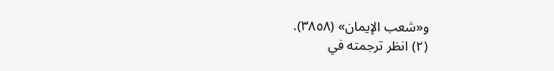و«شعب الإيمان» (٣٨٥٨).
(٢) انظر ترجمته في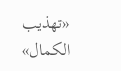«تهذيب الكمال»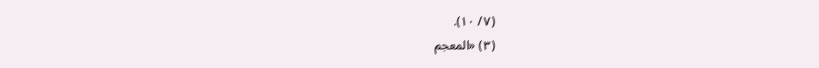(٧/ ١٠).
(٣) «المعجم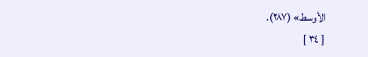الأوسط» (٢٨٧).
[ ٣٤ ]